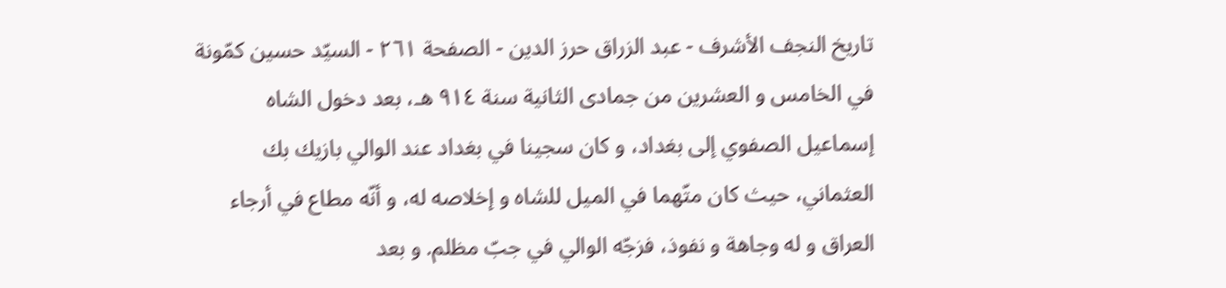تاريخ النجف الأشرف - عبد الزراق حرز الدين - الصفحة ٢٦١ - السيّد حسين كمّونة
في الخامس و العشرين من جمادى الثانية سنة ٩١٤ هـ، بعد دخول الشاه إسماعيل الصفوي إلى بغداد، و كان سجينا في بغداد عند الوالي بازيك بك العثماني، حيث كان متّهما في الميل للشاه و إخلاصه له، و أنّه مطاع في أرجاء العراق و له وجاهة و نفوذ، فزجّه الوالي في جبّ مظلم. و بعد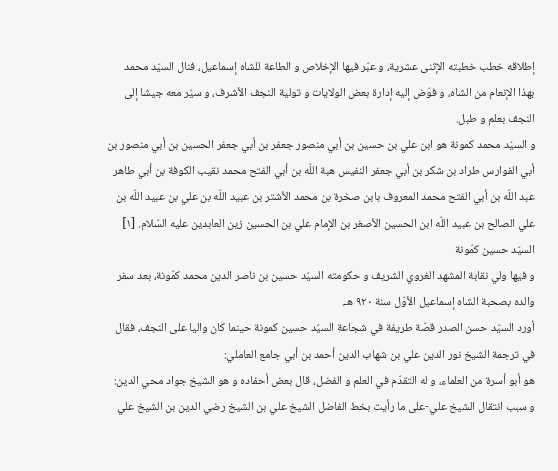إطلاقه خطب خطبته الإثنى عشرية، و عبّر فيها الإخلاص و الطاعة للشاه إسماعيل، فنال السيّد محمد بهذا الإنعام من الشاه، و فوّض إليه إدارة بعض الولايات و تولية النجف الأشرف، و سيّر معه جيشا إلى النجف بعلم و طبل.
و السيّد محمد كمونة هو ابن علي بن حسين بن أبي منصور جعفر بن أبي جعفر الحسين بن أبي منصور بن أبي الفوارس طراد بن شكر بن أبي جعفر النفيس هبة اللّه بن أبي الفتح محمد نقيب الكوفة بن أبي طاهر عبد اللّه بن أبي الفتح محمد المعروف بابن صخرة بن محمد الأشتر بن عبيد اللّه بن علي بن عبيد اللّه بن علي الصالح بن عبيد اللّه ابن الحسين الأصغر بن الإمام علي بن الحسين زين العابدين عليه السّلام. [١]
السيّد حسين كمّونة
و فيها ولي نقابة المشهد الغروي الشريف و حكومته السيّد حسين بن ناصر الدين محمد كمّونة، بعد سفر والده بصحبة الشاه إسماعيل الأوّل سنة ٩٢٠ هـ.
أورد السيّد حسن الصدر قصّة طريفة في شجاعة السيّد حسين كمونة حينما كان واليا على النجف، فقال في ترجمة الشيخ نور الدين علي بن شهاب الدين أحمد بن أبي جامع العاملي:
هو أبو أسرة من العلماء، و له التقدّم في العلم و الفضل، قال بعض أحفاده و هو الشيخ جواد محي الدين: و سبب انتقال الشيخ علي-على ما رأيت بخط الفاضل الشيخ علي بن الشيخ رضي الدين بن الشيخ علي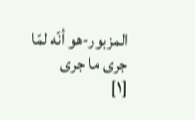المزبور-هو أنّه لمّا جرى ما جرى
[١]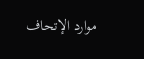موارد الإتحاف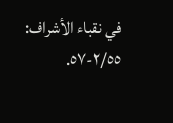في نقباء الأشراف: ٢/٥٥-٥٧.